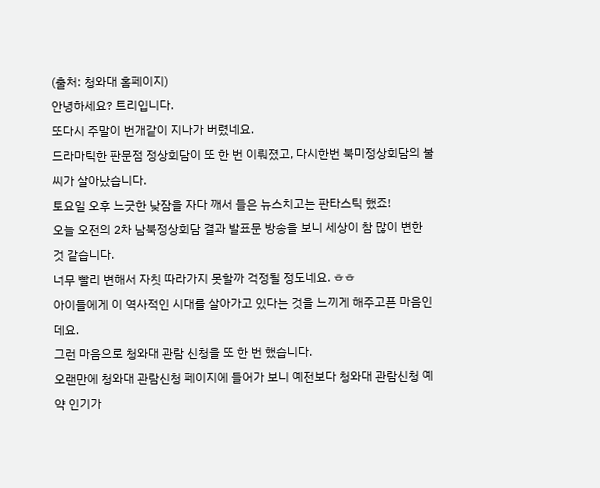(출처: 청와대 홈페이지)
안녕하세요? 트리입니다.
또다시 주말이 번개같이 지나가 버렸네요.
드라마틱한 판문점 정상회담이 또 한 번 이뤄졌고, 다시한번 북미정상회담의 불씨가 살아났습니다.
토요일 오후 느긋한 낮잠을 자다 깨서 들은 뉴스치고는 판타스틱 했죠!
오늘 오전의 2차 남북정상회담 결과 발표문 방송을 보니 세상이 참 많이 변한 것 같습니다.
너무 빨리 변해서 자칫 따라가지 못할까 걱정될 정도네요. ㅎㅎ
아이들에게 이 역사적인 시대를 살아가고 있다는 것을 느끼게 해주고픈 마음인데요.
그런 마음으로 청와대 관람 신청을 또 한 번 했습니다.
오랜만에 청와대 관람신청 페이지에 들어가 보니 예전보다 청와대 관람신청 예약 인기가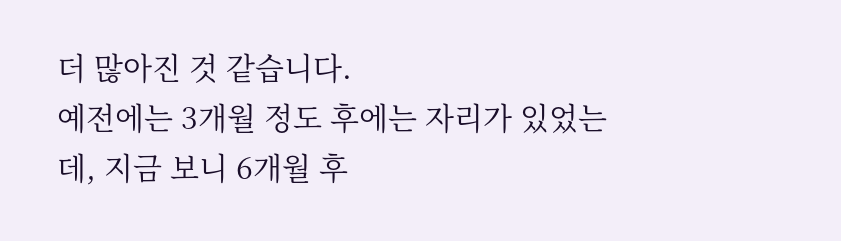더 많아진 것 같습니다.
예전에는 3개월 정도 후에는 자리가 있었는데, 지금 보니 6개월 후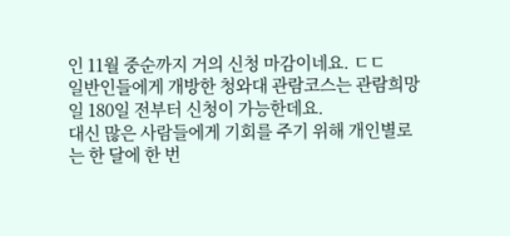인 11월 중순까지 거의 신청 마감이네요. ㄷㄷ
일반인들에게 개방한 청와대 관람코스는 관람희망일 180일 전부터 신청이 가능한데요.
대신 많은 사람들에게 기회를 주기 위해 개인별로는 한 달에 한 번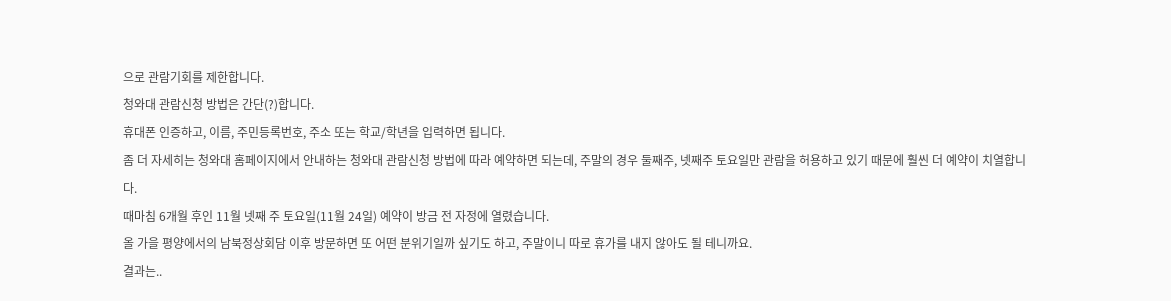으로 관람기회를 제한합니다.
청와대 관람신청 방법은 간단(?)합니다.
휴대폰 인증하고, 이름, 주민등록번호, 주소 또는 학교/학년을 입력하면 됩니다.
좀 더 자세히는 청와대 홈페이지에서 안내하는 청와대 관람신청 방법에 따라 예약하면 되는데, 주말의 경우 둘째주, 넷째주 토요일만 관람을 허용하고 있기 때문에 훨씬 더 예약이 치열합니다.
때마침 6개월 후인 11월 넷째 주 토요일(11월 24일) 예약이 방금 전 자정에 열렸습니다.
올 가을 평양에서의 남북정상회담 이후 방문하면 또 어떤 분위기일까 싶기도 하고, 주말이니 따로 휴가를 내지 않아도 될 테니까요.
결과는..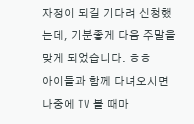자정이 되길 기다려 신청했는데, 기분좋게 다음 주말을 맞게 되었습니다. ㅎㅎ
아이들과 함께 다녀오시면 나중에 TV 볼 때마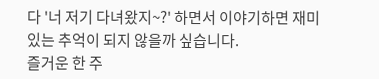다 '너 저기 다녀왔지~?' 하면서 이야기하면 재미있는 추억이 되지 않을까 싶습니다.
즐거운 한 주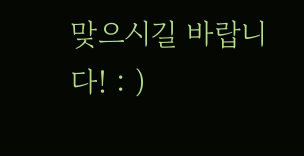맞으시길 바랍니다! : )